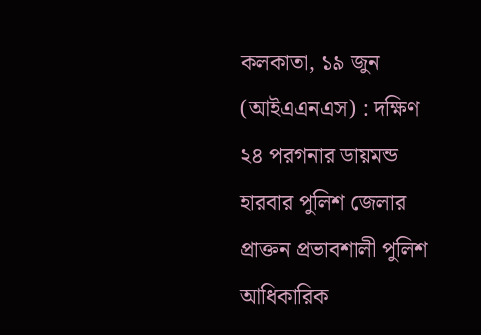কলকাতা, ১৯ জুন (আইএএনএস) : দক্ষিণ ২৪ পরগনার ডায়মন্ড হারবার পুলিশ জেলার প্রাক্তন প্রভাবশালী পুলিশ আধিকারিক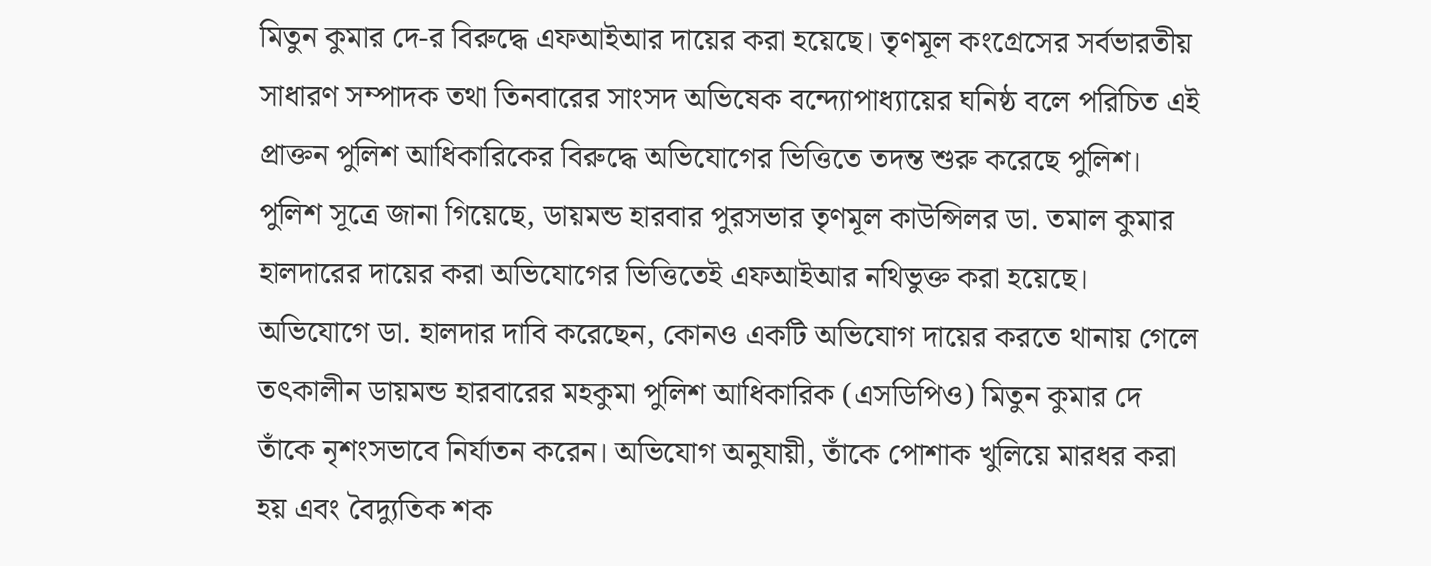মিতুন কুমার দে-র বিরুদ্ধে এফআইআর দায়ের করা হয়েছে। তৃণমূল কংগ্রেসের সর্বভারতীয় সাধারণ সম্পাদক তথা তিনবারের সাংসদ অভিষেক বন্দ্যোপাধ্যায়ের ঘনিষ্ঠ বলে পরিচিত এই প্রাক্তন পুলিশ আধিকারিকের বিরুদ্ধে অভিযোগের ভিত্তিতে তদন্ত শুরু করেছে পুলিশ।
পুলিশ সূত্রে জানা গিয়েছে, ডায়মন্ড হারবার পুরসভার তৃণমূল কাউন্সিলর ডা. তমাল কুমার হালদারের দায়ের করা অভিযোগের ভিত্তিতেই এফআইআর নথিভুক্ত করা হয়েছে।
অভিযোগে ডা. হালদার দাবি করেছেন, কোনও একটি অভিযোগ দায়ের করতে থানায় গেলে তৎকালীন ডায়মন্ড হারবারের মহকুমা পুলিশ আধিকারিক (এসডিপিও) মিতুন কুমার দে তাঁকে নৃশংসভাবে নির্যাতন করেন। অভিযোগ অনুযায়ী, তাঁকে পোশাক খুলিয়ে মারধর করা হয় এবং বৈদ্যুতিক শক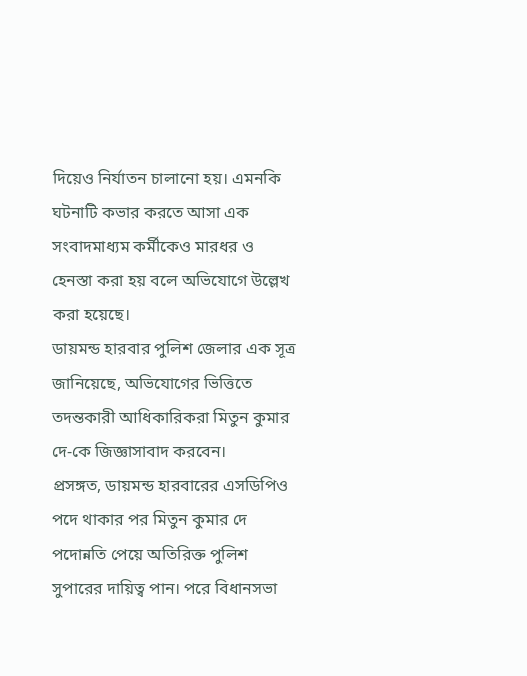দিয়েও নির্যাতন চালানো হয়। এমনকি ঘটনাটি কভার করতে আসা এক সংবাদমাধ্যম কর্মীকেও মারধর ও হেনস্তা করা হয় বলে অভিযোগে উল্লেখ করা হয়েছে।
ডায়মন্ড হারবার পুলিশ জেলার এক সূত্র জানিয়েছে, অভিযোগের ভিত্তিতে তদন্তকারী আধিকারিকরা মিতুন কুমার দে-কে জিজ্ঞাসাবাদ করবেন।
প্রসঙ্গত, ডায়মন্ড হারবারের এসডিপিও পদে থাকার পর মিতুন কুমার দে পদোন্নতি পেয়ে অতিরিক্ত পুলিশ সুপারের দায়িত্ব পান। পরে বিধানসভা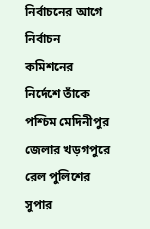নির্বাচনের আগে নির্বাচন কমিশনের নির্দেশে তাঁকে পশ্চিম মেদিনীপুর জেলার খড়গপুরে রেল পুলিশের সুপার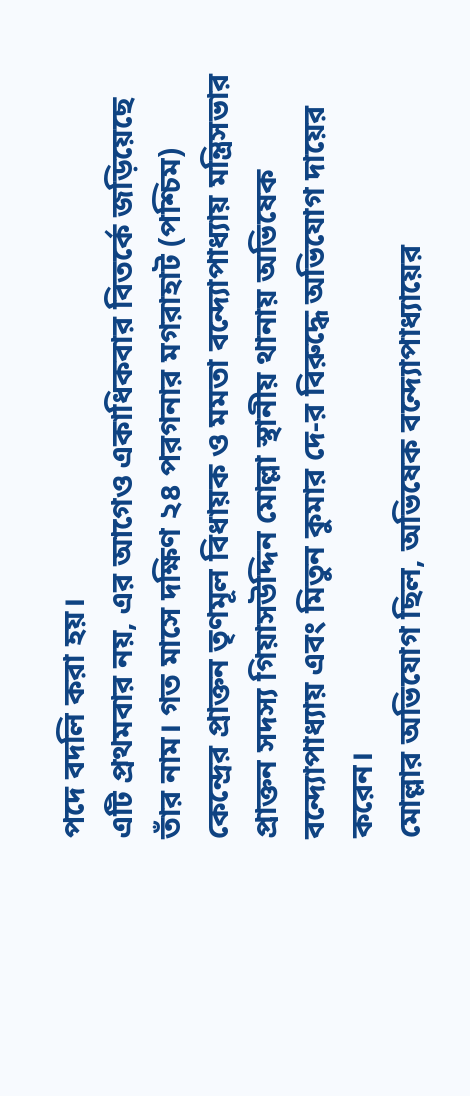পদে বদলি করা হয়।
এটি প্রথমবার নয়, এর আগেও একাধিকবার বিতর্কে জড়িয়েছে তাঁর নাম। গত মাসে দক্ষিণ ২৪ পরগনার মগরাহাট (পশ্চিম) কেন্দ্রের প্রাক্তন তৃণমূল বিধায়ক ও মমতা বন্দ্যোপাধ্যায় মন্ত্রিসভার প্রাক্তন সদস্য গিয়াসউদ্দিন মোল্লা স্থানীয় থানায় অভিষেক বন্দ্যোপাধ্যায় এবং মিতুন কুমার দে-র বিরুদ্ধে অভিযোগ দায়ের করেন।
মোল্লার অভিযোগ ছিল, অভিষেক বন্দ্যোপাধ্যায়ের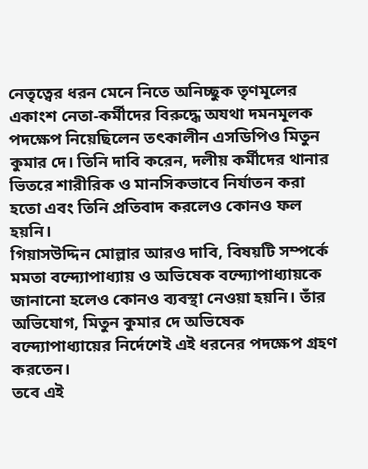নেতৃত্বের ধরন মেনে নিতে অনিচ্ছুক তৃণমূলের একাংশ নেতা-কর্মীদের বিরুদ্ধে অযথা দমনমূলক পদক্ষেপ নিয়েছিলেন তৎকালীন এসডিপিও মিতুন কুমার দে। তিনি দাবি করেন, দলীয় কর্মীদের থানার ভিতরে শারীরিক ও মানসিকভাবে নির্যাতন করা হতো এবং তিনি প্রতিবাদ করলেও কোনও ফল হয়নি।
গিয়াসউদ্দিন মোল্লার আরও দাবি, বিষয়টি সম্পর্কে মমতা বন্দ্যোপাধ্যায় ও অভিষেক বন্দ্যোপাধ্যায়কে জানানো হলেও কোনও ব্যবস্থা নেওয়া হয়নি। তাঁর অভিযোগ, মিতুন কুমার দে অভিষেক বন্দ্যোপাধ্যায়ের নির্দেশেই এই ধরনের পদক্ষেপ গ্রহণ করতেন।
তবে এই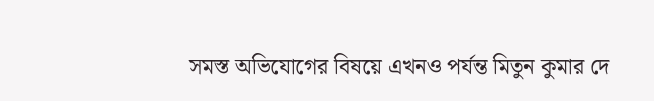সমস্ত অভিযোগের বিষয়ে এখনও পর্যন্ত মিতুন কুমার দে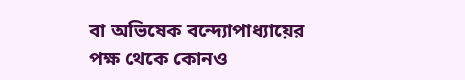বা অভিষেক বন্দ্যোপাধ্যায়ের পক্ষ থেকে কোনও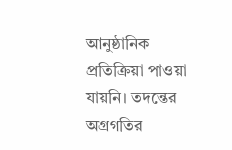আনুষ্ঠানিক প্রতিক্রিয়া পাওয়া যায়নি। তদন্তের অগ্রগতির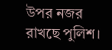উপর নজর রাখছে পুলিশ।